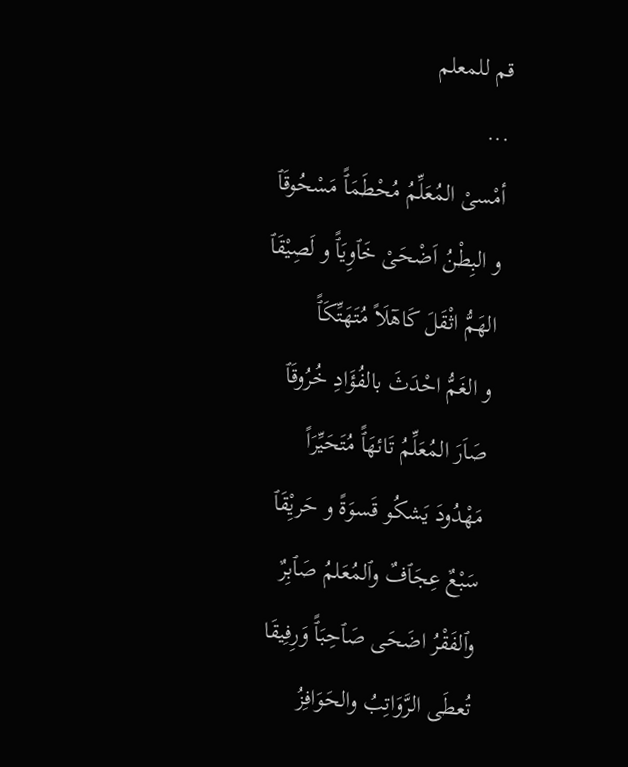قم للمعلم
...
أمْسىْ المُعَلِّمُ مُحْطَمَٱً مَسْحُوقَٱ
و البِطْنُ اَضْحَىْ خَٱوِيَٱً و لَصِيْقَٱ
الهَمُّ اثْقَلَ كَاهٓلَاً مُتَهَتِّكَٱً
و الغَمُّ احْدَثَ بالفُؤَادِ خُرُوقَٱ
صَاَرَ المُعَلِّمُ تَائهَٱً مُتَحَيِّرَاً
مَهْدُودَ يَشكُو قَسوَةً و حَريِْقَٱ
سَبْعٌ عِجَٱفٌ وٱلمُعَلمُ صَٱبِرٌ
وٱلفَقْرُ اضَحَى صَٱحِبَٱً وَرِفِيقَا
تُعطَى الرَّوَاتِبُ والحَوَافِزُ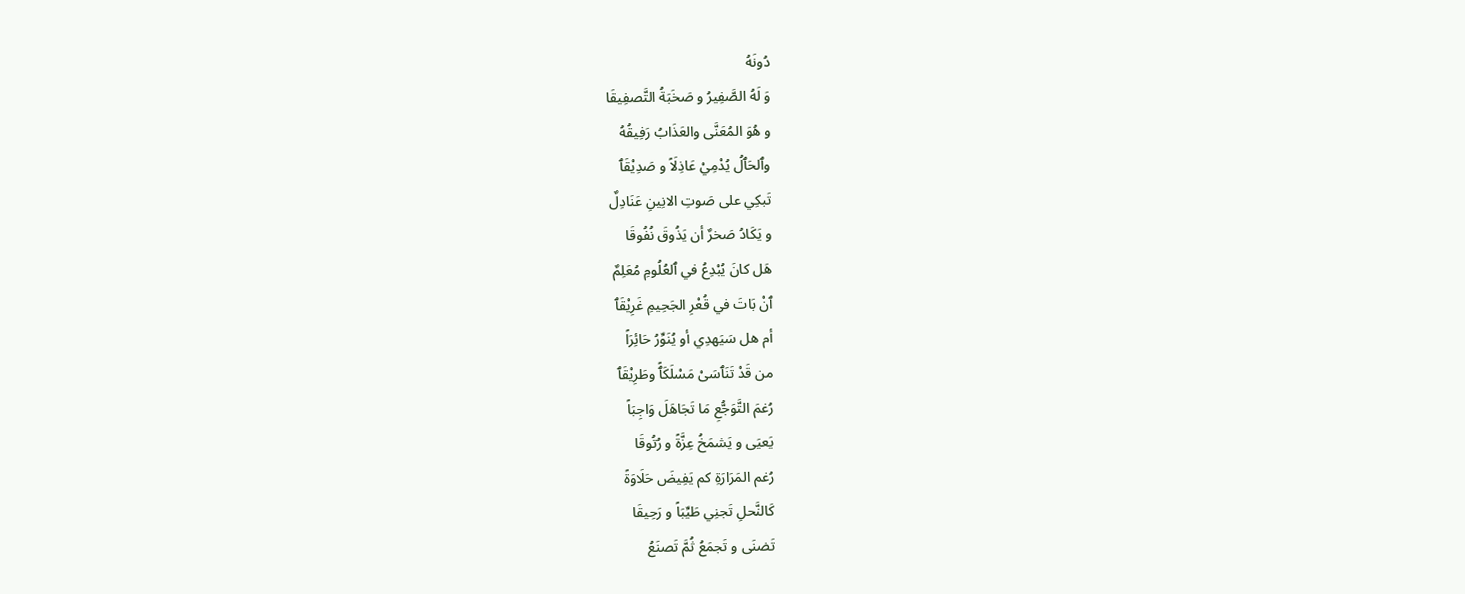دُونَهُ
وَ لَهُ الصَّفِيرُ و صَخَبَةُ التَّصفِيقَا
و هُوَ المُعَنَّى والعَذَابُ رَفِيقُهُ
وٱلحَٱلُ يُدْمِيْ عَاذِلَاً و صَدِيْقَٱ
تَبكِي على صَوتِ الانِينِ عَنَادِلٌ
و يَكَادُ صَخرٌ أن يَذُوقَ نُفُوقَا
هَل كانَ يُبْدِعُ في ٱلعُلُومِ مُعَلِمٌ
ٱنْ بَاتَ في قُعْرِ الجَحِيمِ غَرِيْقَٱ
أم هل سَيَهدِي أو يُنَوِّرُ حَائِرَاً
من قَدْ تَنَٱسَىْ مَسْلَكَٱً وطَرِيْقَٱ
رُغمَ التَّوَجُّعِ مَا تَجَاهَلَ وَاجِبَاً
يَعيَى و يَشمَخُ عِزَّةً و رُتُوقَا
رُغم المَرَارَةِ كم يَفِيضَ حَلَاوَةً
كَالنَّحلِ تَجنِي طَيِّبَاً و رَحِيقَا
تَضنَى و تَجمَعُ ثُمَّ تَصنَعُ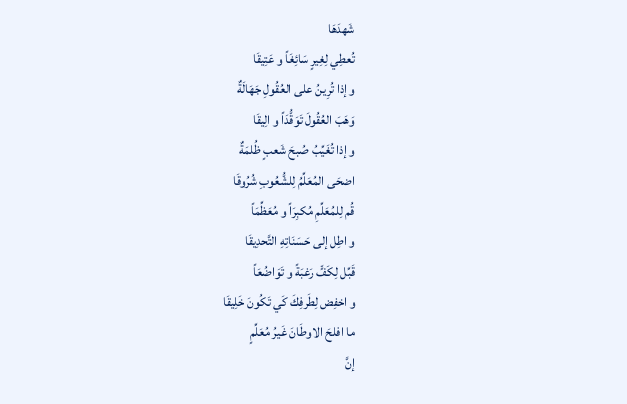شَهدَهَا
تُعطِي لِغِيرٍ سَائِغَاً و عَتِيقَا
و إذا تُرِينُ على العُقُولِ جَهَالَةٌ
وَهَبَ العُقُولَ تَوَقُّدَاً و الِيقَا
و إذا تُغَيِّبُ صُبحَ شَعبٍ ظُلمَةٌ
اضحَى المُعَلِّمُ لِلشُّعُوبِ شُرُوقَا
قُم لِلمُعَلِّمِ مُكبِرَاً و مُعَظِّمَاً
و اطِل إلى حَسَنَاتِهِ التَّحدِيقَا
قَبِّل لِكَفٍّ رَغبَةً و تَوَاضُعَاً
و اخفِض لِطَرفِكَ كَي تَكُونَ خَلِيقَا
ما افلحَ الاوطَانَ غَيرُ مُعَلِّمٍ
إنَّ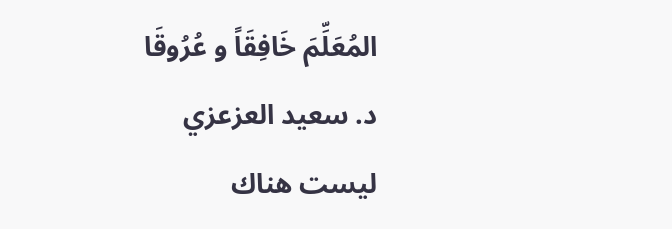المُعَلِّمَ خَافِقَاً و عُرُوقَا
د. سعيد العزعزي
ليست هناك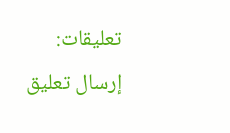تعليقات:
إرسال تعليق